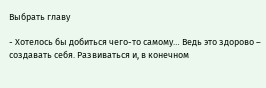Выбрать главу

- Хотелось бы добиться чего-то самому… Ведь это здорово – создавать себя. Развиваться и, в конечном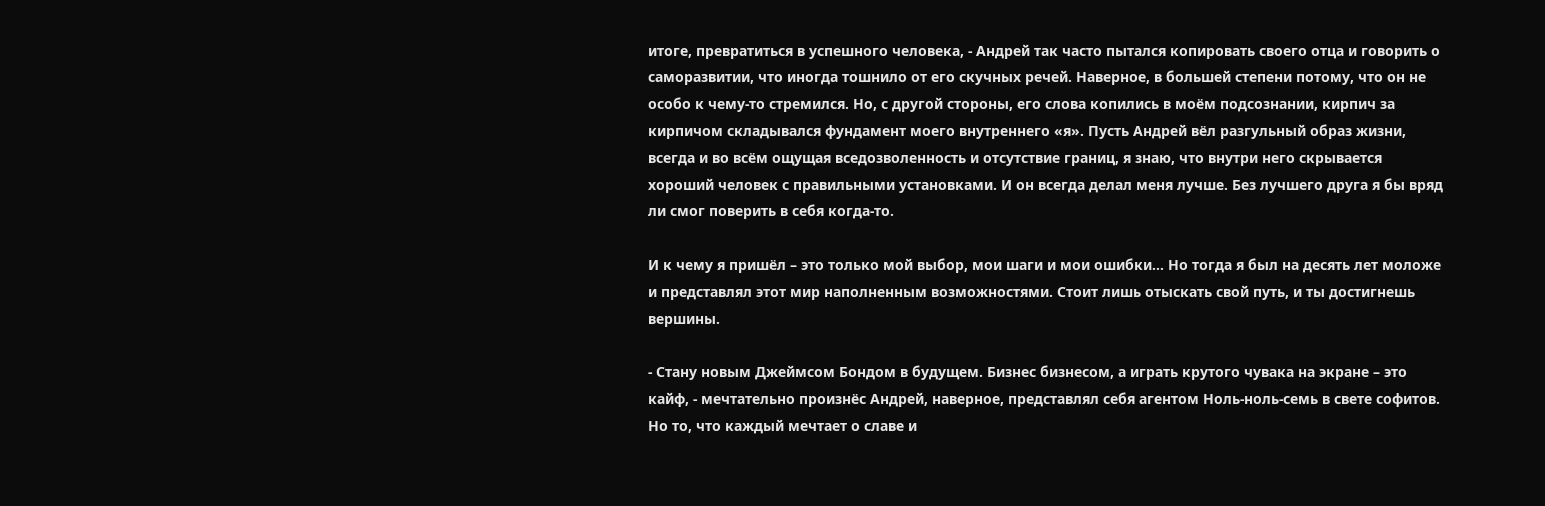итоге, превратиться в успешного человека, - Андрей так часто пытался копировать своего отца и говорить о саморазвитии, что иногда тошнило от его скучных речей. Наверное, в большей степени потому, что он не особо к чему-то стремился. Но, с другой стороны, его слова копились в моём подсознании, кирпич за кирпичом складывался фундамент моего внутреннего «я». Пусть Андрей вёл разгульный образ жизни, всегда и во всём ощущая вседозволенность и отсутствие границ, я знаю, что внутри него скрывается хороший человек с правильными установками. И он всегда делал меня лучше. Без лучшего друга я бы вряд ли смог поверить в себя когда-то.

И к чему я пришёл – это только мой выбор, мои шаги и мои ошибки… Но тогда я был на десять лет моложе и представлял этот мир наполненным возможностями. Стоит лишь отыскать свой путь, и ты достигнешь вершины.

- Стану новым Джеймсом Бондом в будущем. Бизнес бизнесом, а играть крутого чувака на экране – это кайф, - мечтательно произнёс Андрей, наверное, представлял себя агентом Ноль-ноль-семь в свете софитов. Но то, что каждый мечтает о славе и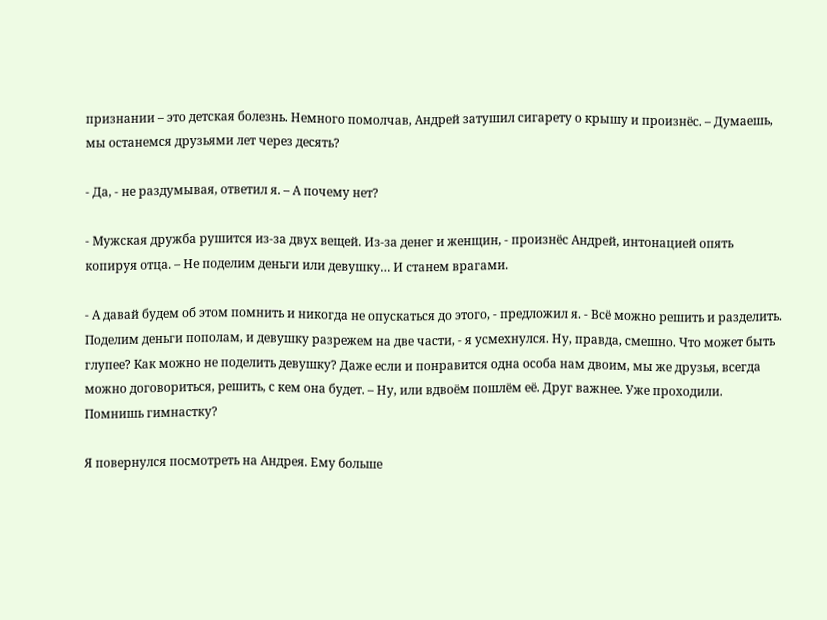признании – это детская болезнь. Немного помолчав, Андрей затушил сигарету о крышу и произнёс. – Думаешь, мы останемся друзьями лет через десять?

- Да, - не раздумывая, ответил я. – А почему нет?

- Мужская дружба рушится из-за двух вещей. Из-за денег и женщин, - произнёс Андрей, интонацией опять копируя отца. – Не поделим деньги или девушку… И станем врагами.

- А давай будем об этом помнить и никогда не опускаться до этого, - предложил я. - Всё можно решить и разделить. Поделим деньги пополам, и девушку разрежем на две части, - я усмехнулся. Ну, правда, смешно. Что может быть глупее? Как можно не поделить девушку? Даже если и понравится одна особа нам двоим, мы же друзья, всегда можно договориться, решить, с кем она будет. – Ну, или вдвоём пошлём её. Друг важнее. Уже проходили. Помнишь гимнастку?

Я повернулся посмотреть на Андрея. Ему больше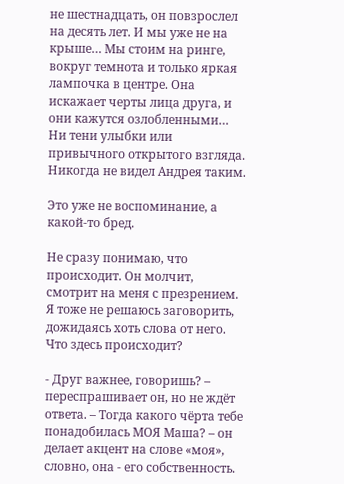не шестнадцать, он повзрослел на десять лет. И мы уже не на крыше… Мы стоим на ринге, вокруг темнота и только яркая лампочка в центре. Она искажает черты лица друга, и они кажутся озлобленными… Ни тени улыбки или привычного открытого взгляда. Никогда не видел Андрея таким.

Это уже не воспоминание, а какой-то бред.

Не сразу понимаю, что происходит. Он молчит, смотрит на меня с презрением. Я тоже не решаюсь заговорить, дожидаясь хоть слова от него. Что здесь происходит?

- Друг важнее, говоришь? – переспрашивает он, но не ждёт ответа. – Тогда какого чёрта тебе понадобилась МОЯ Маша? – он делает акцент на слове «моя», словно, она - его собственность.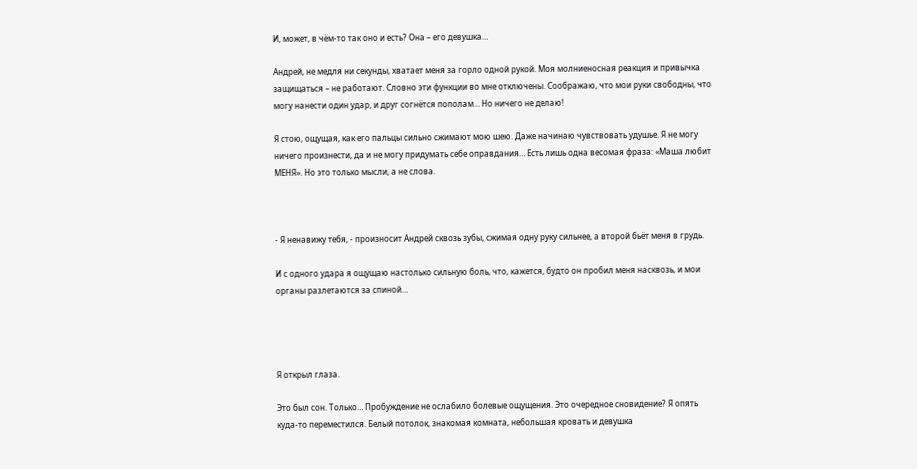И, может, в чём-то так оно и есть? Она – его девушка…

Андрей, не медля ни секунды, хватает меня за горло одной рукой. Моя молниеносная реакция и привычка защищаться – не работают. Словно эти функции во мне отключены. Соображаю, что мои руки свободны, что могу нанести один удар, и друг согнётся пополам… Но ничего не делаю!

Я стою, ощущая, как его пальцы сильно сжимают мою шею. Даже начинаю чувствовать удушье. Я не могу ничего произнести, да и не могу придумать себе оправдания… Есть лишь одна весомая фраза: «Маша любит МЕНЯ». Но это только мысли, а не слова.



- Я ненавижу тебя, - произносит Андрей сквозь зубы, сжимая одну руку сильнее, а второй бьёт меня в грудь.

И с одного удара я ощущаю настолько сильную боль, что, кажется, будто он пробил меня насквозь, и мои органы разлетаются за спиной…




Я открыл глаза.

Это был сон. Только… Пробуждение не ослабило болевые ощущения. Это очередное сновидение? Я опять куда-то переместился. Белый потолок, знакомая комната, небольшая кровать и девушка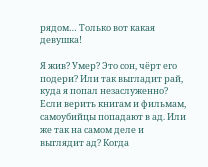рядом… Только вот какая девушка!

Я жив? Умер? Это сон, чёрт его подери? Или так выгладит рай, куда я попал незаслуженно? Если верить книгам и фильмам, самоубийцы попадают в ад. Или же так на самом деле и выглядит ад? Когда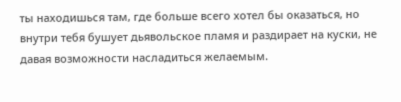ты находишься там, где больше всего хотел бы оказаться, но внутри тебя бушует дьявольское пламя и раздирает на куски, не давая возможности насладиться желаемым.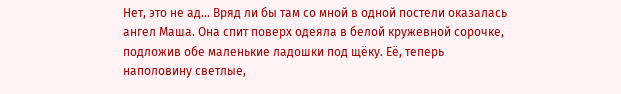Нет, это не ад… Вряд ли бы там со мной в одной постели оказалась ангел Маша. Она спит поверх одеяла в белой кружевной сорочке, подложив обе маленькие ладошки под щёку. Её, теперь наполовину светлые,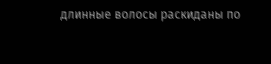длинные волосы раскиданы по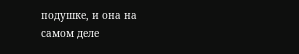подушке, и она на самом деле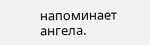напоминает ангела.